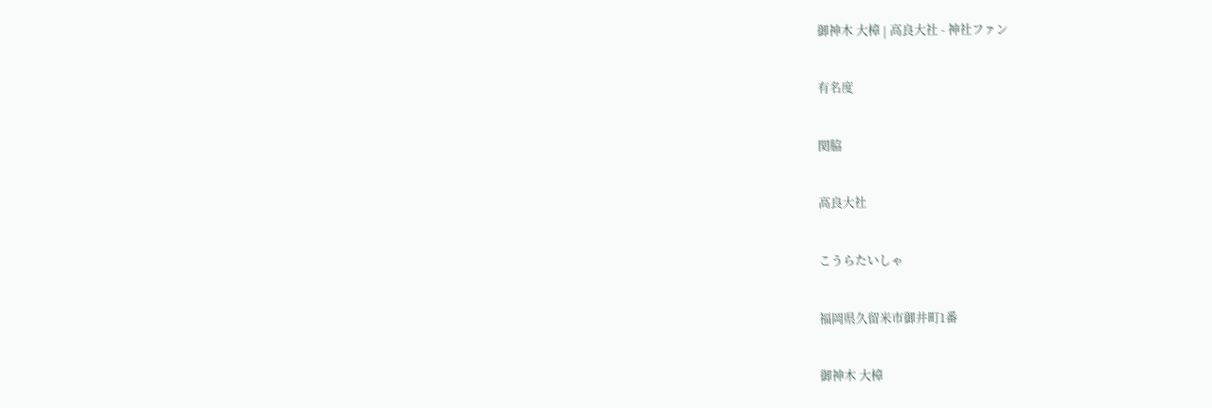御神木 大樟 | 高良大社 - 神社ファン

有名度

関脇

高良大社

こうらたいしゃ

福岡県久留米市御井町1番

御神木 大樟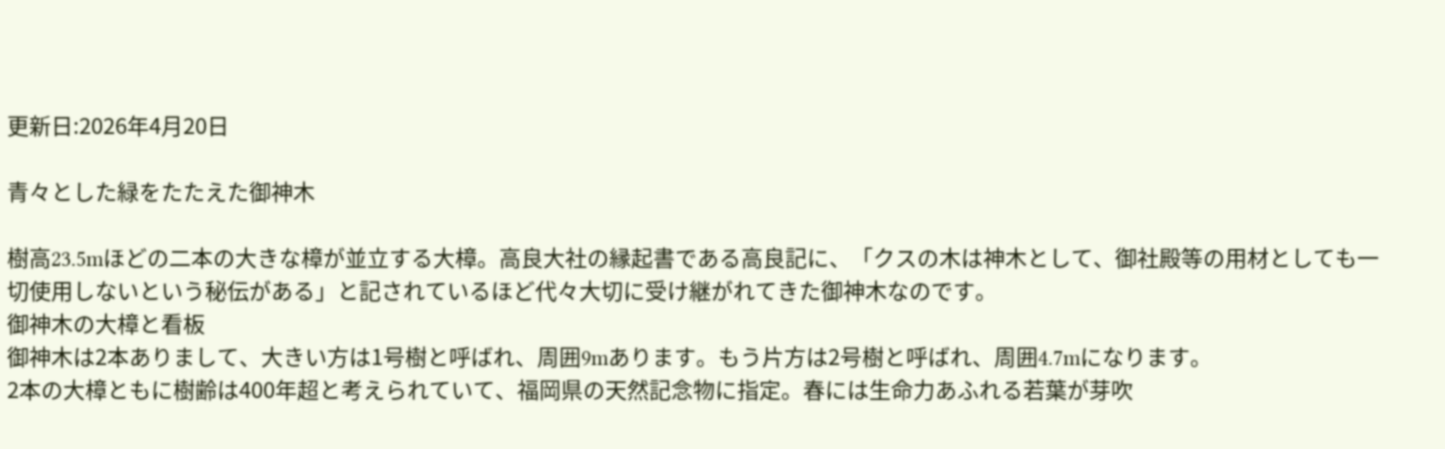更新日:2026年4月20日

青々とした緑をたたえた御神木

樹高23.5mほどの二本の大きな樟が並立する大樟。高良大社の縁起書である高良記に、「クスの木は神木として、御社殿等の用材としても一切使用しないという秘伝がある」と記されているほど代々大切に受け継がれてきた御神木なのです。
御神木の大樟と看板
御神木は2本ありまして、大きい方は1号樹と呼ばれ、周囲9mあります。もう片方は2号樹と呼ばれ、周囲4.7mになります。
2本の大樟ともに樹齢は400年超と考えられていて、福岡県の天然記念物に指定。春には生命力あふれる若葉が芽吹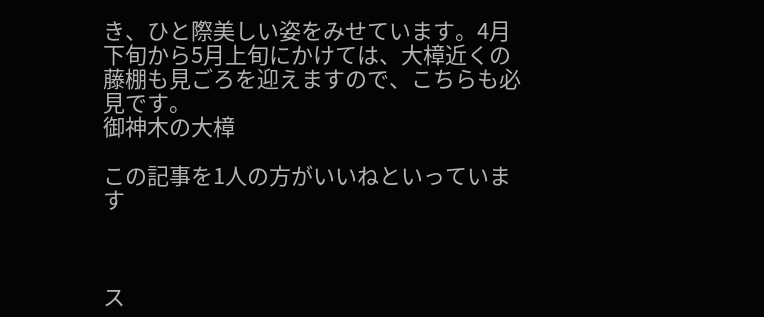き、ひと際美しい姿をみせています。4月下旬から5月上旬にかけては、大樟近くの藤棚も見ごろを迎えますので、こちらも必見です。
御神木の大樟

この記事を1人の方がいいねといっています



ス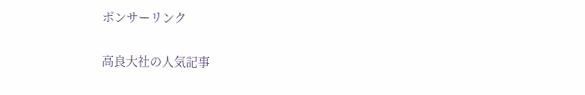ポンサーリンク

高良大社の人気記事